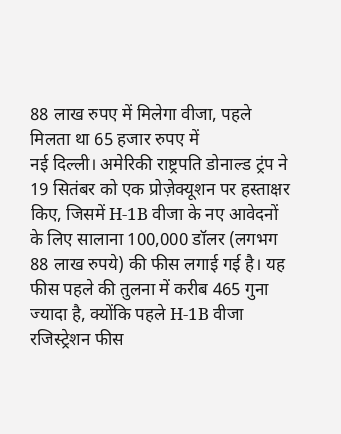88 लाख रुपए में मिलेगा वीजा, पहले मिलता था 65 हजार रुपए में
नई दिल्ली। अमेरिकी राष्ट्रपति डोनाल्ड ट्रंप ने 19 सितंबर को एक प्रोज़ेक्यूशन पर हस्ताक्षर किए, जिसमें H-1B वीजा के नए आवेदनों के लिए सालाना 100,000 डॉलर (लगभग 88 लाख रुपये) की फीस लगाई गई है। यह फीस पहले की तुलना में करीब 465 गुना ज्यादा है, क्योंकि पहले H-1B वीजा रजिस्ट्रेशन फीस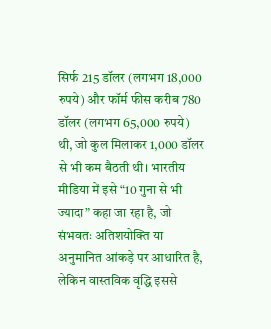सिर्फ 215 डॉलर (लगभग 18,000 रुपये) और फॉर्म फीस करीब 780 डॉलर (लगभग 65,000 रुपये) थी, जो कुल मिलाकर 1,000 डॉलर से भी कम बैठती थी। भारतीय मीडिया में इसे “10 गुना से भी ज्यादा” कहा जा रहा है, जो संभवतः अतिशयोक्ति या अनुमानित आंकड़े पर आधारित है, लेकिन वास्तविक वृद्धि इससे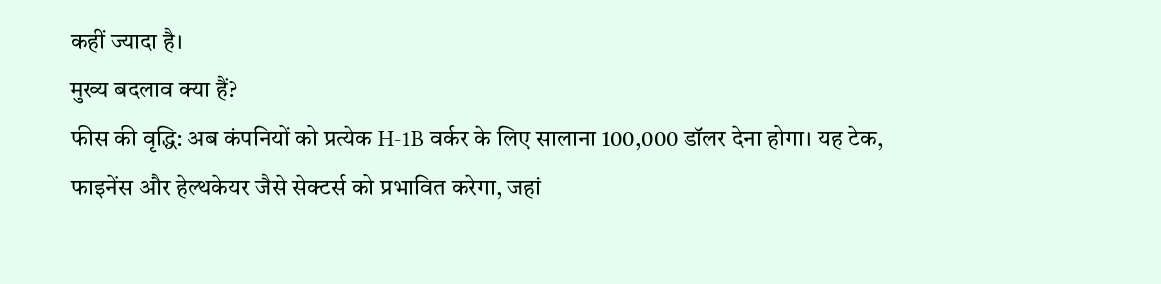कहीं ज्यादा है।
मुख्य बदलाव क्या हैं?
फीस की वृद्धि: अब कंपनियों को प्रत्येक H-1B वर्कर के लिए सालाना 100,000 डॉलर देना होगा। यह टेक, फाइनेंस और हेल्थकेयर जैसे सेक्टर्स को प्रभावित करेगा, जहां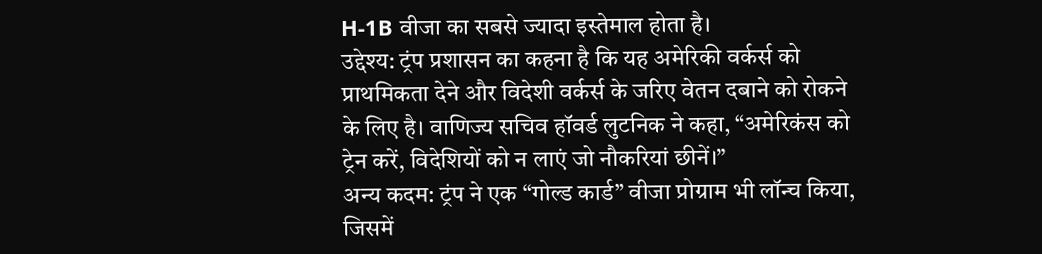H-1B वीजा का सबसे ज्यादा इस्तेमाल होता है।
उद्देश्य: ट्रंप प्रशासन का कहना है कि यह अमेरिकी वर्कर्स को प्राथमिकता देने और विदेशी वर्कर्स के जरिए वेतन दबाने को रोकने के लिए है। वाणिज्य सचिव हॉवर्ड लुटनिक ने कहा, “अमेरिकंस को ट्रेन करें, विदेशियों को न लाएं जो नौकरियां छीनें।”
अन्य कदम: ट्रंप ने एक “गोल्ड कार्ड” वीजा प्रोग्राम भी लॉन्च किया, जिसमें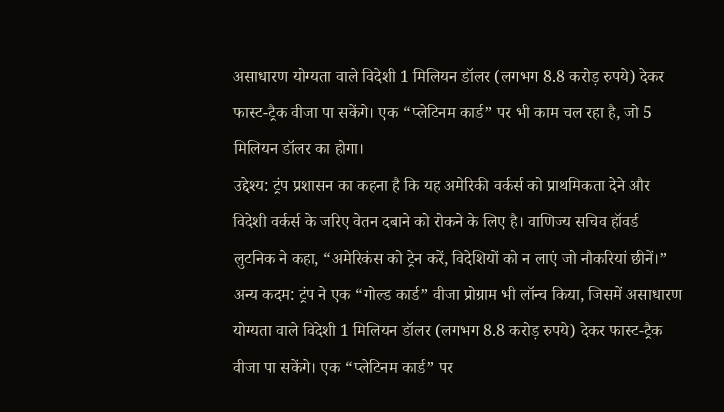असाधारण योग्यता वाले विदेशी 1 मिलियन डॉलर (लगभग 8.8 करोड़ रुपये) देकर फास्ट-ट्रैक वीजा पा सकेंगे। एक “प्लेटिनम कार्ड” पर भी काम चल रहा है, जो 5 मिलियन डॉलर का होगा।
उद्देश्य: ट्रंप प्रशासन का कहना है कि यह अमेरिकी वर्कर्स को प्राथमिकता देने और विदेशी वर्कर्स के जरिए वेतन दबाने को रोकने के लिए है। वाणिज्य सचिव हॉवर्ड लुटनिक ने कहा, “अमेरिकंस को ट्रेन करें, विदेशियों को न लाएं जो नौकरियां छीनें।”
अन्य कदम: ट्रंप ने एक “गोल्ड कार्ड” वीजा प्रोग्राम भी लॉन्च किया, जिसमें असाधारण योग्यता वाले विदेशी 1 मिलियन डॉलर (लगभग 8.8 करोड़ रुपये) देकर फास्ट-ट्रैक वीजा पा सकेंगे। एक “प्लेटिनम कार्ड” पर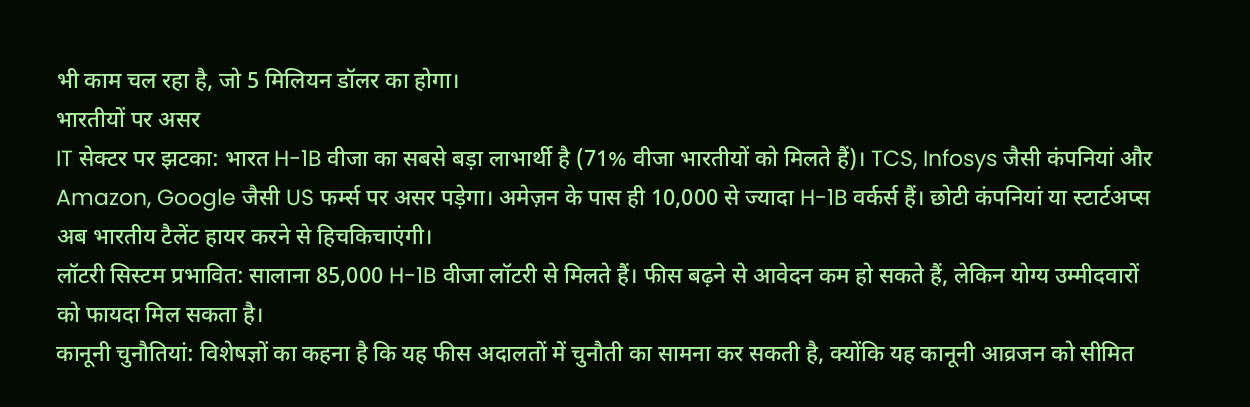भी काम चल रहा है, जो 5 मिलियन डॉलर का होगा।
भारतीयों पर असर
IT सेक्टर पर झटका: भारत H-1B वीजा का सबसे बड़ा लाभार्थी है (71% वीजा भारतीयों को मिलते हैं)। TCS, Infosys जैसी कंपनियां और Amazon, Google जैसी US फर्म्स पर असर पड़ेगा। अमेज़न के पास ही 10,000 से ज्यादा H-1B वर्कर्स हैं। छोटी कंपनियां या स्टार्टअप्स अब भारतीय टैलेंट हायर करने से हिचकिचाएंगी।
लॉटरी सिस्टम प्रभावित: सालाना 85,000 H-1B वीजा लॉटरी से मिलते हैं। फीस बढ़ने से आवेदन कम हो सकते हैं, लेकिन योग्य उम्मीदवारों को फायदा मिल सकता है।
कानूनी चुनौतियां: विशेषज्ञों का कहना है कि यह फीस अदालतों में चुनौती का सामना कर सकती है, क्योंकि यह कानूनी आव्रजन को सीमित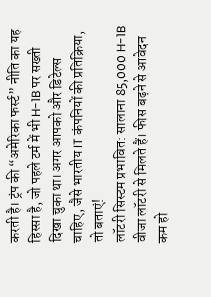करती है। ट्रंप की “अमेरिका फर्स्ट” नीति का यह हिस्सा है, जो पहले टर्म में भी H-1B पर सख्ती दिखा चुका था। अगर आपको और डिटेल्स चाहिए, जैसे भारतीय IT कंपनियों की प्रतिक्रिया, तो बताएं!
लॉटरी सिस्टम प्रभावित: सालाना 85,000 H-1B वीजा लॉटरी से मिलते हैं। फीस बढ़ने से आवेदन कम हो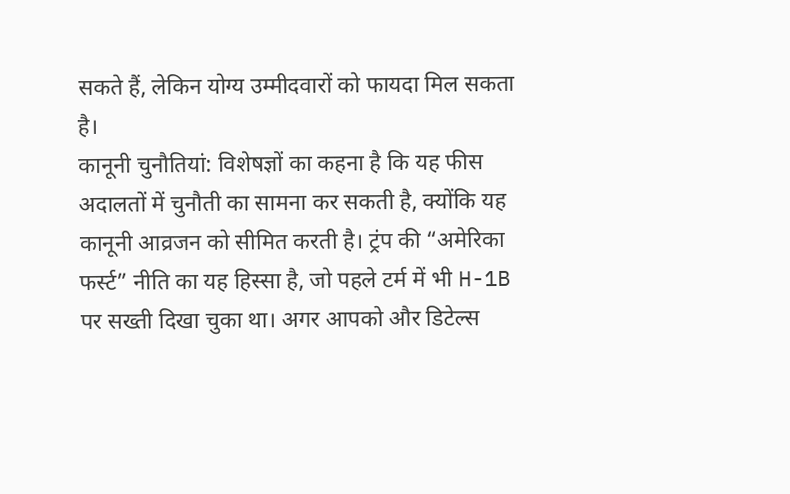सकते हैं, लेकिन योग्य उम्मीदवारों को फायदा मिल सकता है।
कानूनी चुनौतियां: विशेषज्ञों का कहना है कि यह फीस अदालतों में चुनौती का सामना कर सकती है, क्योंकि यह कानूनी आव्रजन को सीमित करती है। ट्रंप की “अमेरिका फर्स्ट” नीति का यह हिस्सा है, जो पहले टर्म में भी H-1B पर सख्ती दिखा चुका था। अगर आपको और डिटेल्स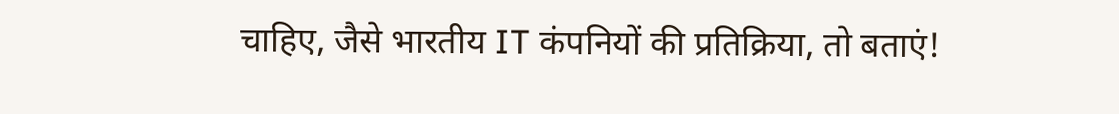चाहिए, जैसे भारतीय IT कंपनियों की प्रतिक्रिया, तो बताएं!